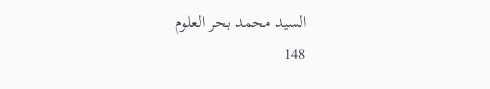السيد محمد بحر العلوم
148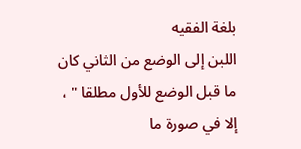بلغة الفقيه
اللبن إلى الوضع من الثاني كان ما قبل الوضع للأول مطلقا " ، إلا في صورة ما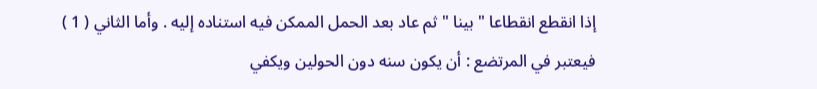إذا انقطع انقطاعا " بينا " ثم عاد بعد الحمل الممكن فيه استناده إليه . وأما الثاني ( 1 ) فيعتبر في المرتضع : أن يكون سنه دون الحولين ويكفي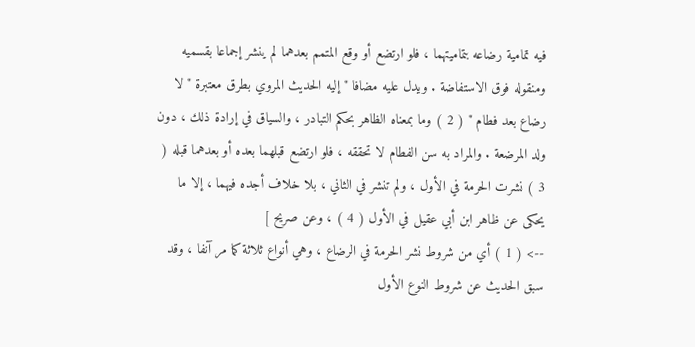فيه تمامية رضاعه بتماميتهما ، فلو ارتضع أو وقع المتمم بعدهما لم ينشر إجماعا بقسميه ومنقوله فوق الاستفاضة . ويدل عليه مضافا " إليه الحديث المروي بطرق معتبرة " لا رضاع بعد فطام " ( 2 ) وما بمعناه الظاهر بحكم التبادر ، والسياق في إرادة ذلك ، دون ولد المرضعة . والمراد به سن الفطام لا تحققه ، فلو ارتضع قبلهما بعده أو بعدهما قبله ( 3 ) نشرت الحرمة في الأول ، ولم تنشر في الثاني ، بلا خلاف أجده فيهما ، إلا ما يحكى عن ظاهر ابن أبي عقيل في الأول ( 4 ) ، وعن صريح ]
--> ( 1 ) أي من شروط نشر الحرمة في الرضاع ، وهي أنواع ثلاثة كما مر آنفا ، وقد سبق الحديث عن شروط النوع الأول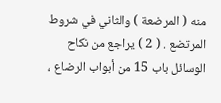منه ( المرضعة ) والثاني في شروط المرتضع . ( 2 ) يراجع من نكاح الوسائل باب 15 من أبواب الرضاع ،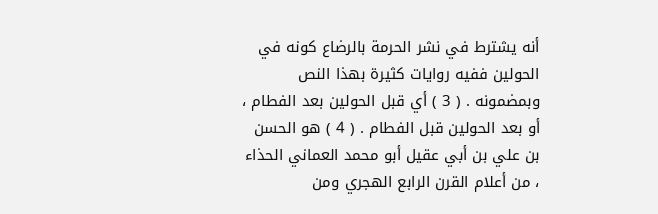أنه يشترط في نشر الحرمة بالرضاع كونه في الحولين ففيه روايات كثيرة بهذا النص وبمضمونه . ( 3 ) أي قبل الحولين بعد الفطام ، أو بعد الحولين قبل الفطام . ( 4 ) هو الحسن بن علي بن أبي عقيل أبو محمد العماني الحذاء ، من أعلام القرن الرابع الهجري ومن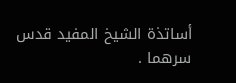أساتذة الشيخ المفيد قدس سرهما .